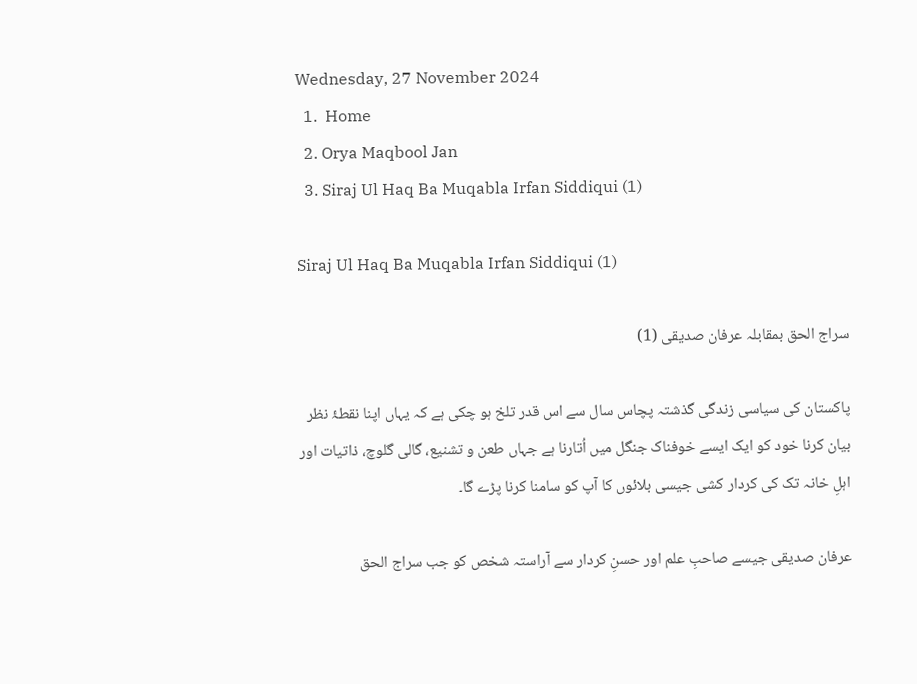Wednesday, 27 November 2024
  1.  Home
  2. Orya Maqbool Jan
  3. Siraj Ul Haq Ba Muqabla Irfan Siddiqui (1)

Siraj Ul Haq Ba Muqabla Irfan Siddiqui (1)

سراج الحق بمقابلہ عرفان صدیقی (1)

پاکستان کی سیاسی زندگی گذشتہ پچاس سال سے اس قدر تلخ ہو چکی ہے کہ یہاں اپنا نقطۂ نظر بیان کرنا خود کو ایک ایسے خوفناک جنگل میں اُتارنا ہے جہاں طعن و تشنیع، گالی گلوچ، ذاتیات اور اہلِ خانہ تک کی کردار کشی جیسی بلائوں کا آپ کو سامنا کرنا پڑے گا۔

عرفان صدیقی جیسے صاحبِ علم اور حسنِ کردار سے آراستہ شخص کو جب سراج الحق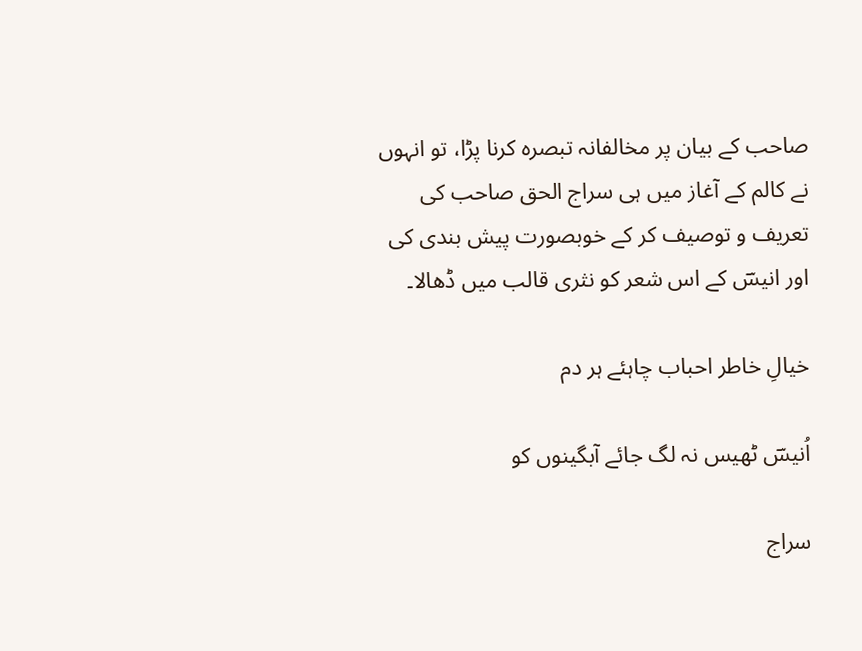صاحب کے بیان پر مخالفانہ تبصرہ کرنا پڑا، تو انہوں نے کالم کے آغاز میں ہی سراج الحق صاحب کی تعریف و توصیف کر کے خوبصورت پیش بندی کی اور انیسؔ کے اس شعر کو نثری قالب میں ڈھالا۔

خیالِ خاطر احباب چاہئے ہر دم

اُنیسؔ ٹھیس نہ لگ جائے آبگینوں کو

سراج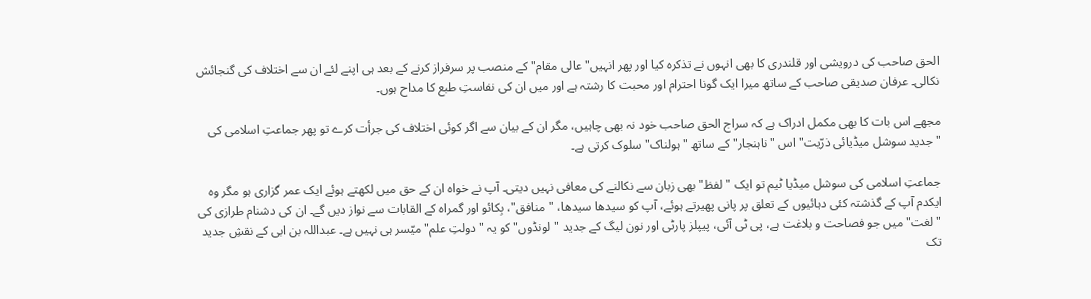الحق صاحب کی درویشی اور قلندری کا بھی انہوں نے تذکرہ کیا اور پھر انہیں"عالی مقام" کے منصب پر سرفراز کرنے کے بعد ہی اپنے لئے ان سے اختلاف کی گنجائش نکالی۔ عرفان صدیقی صاحب کے ساتھ میرا ایک گونا احترام اور محبت کا رشتہ ہے اور میں ان کی نفاستِ طبع کا مداح ہوں۔

مجھے اس بات کا بھی مکمل ادراک ہے کہ سراج الحق صاحب خود نہ بھی چاہیں، مگر ان کے بیان سے اگر کوئی اختلاف کی جرأت کرے تو پھر جماعتِ اسلامی کی "جدید سوشل میڈیائی ذرّیت" اس "ناہنجار" کے ساتھ "ہولناک" سلوک کرتی ہے۔

جماعتِ اسلامی کی سوشل میڈیا ٹیم تو ایک "لفظ" بھی زبان سے نکالنے کی معافی نہیں دیتی۔ آپ نے خواہ ان کے حق میں لکھتے ہوئے ایک عمر گزاری ہو مگر وہ ایکدم آپ کے گذشتہ کئی دہائیوں کے تعلق پر پانی پھیرتے ہوئے، آپ کو سیدھا سیدھا، "منافق"، بِکائو اور گمراہ کے القابات سے نواز دیں گے۔ ان کی دشنام طرازی کی "لغت" میں جو فصاحت و بلاغت ہے، پی ٹی آئی، پیپلز پارٹی اور نون لیگ کے جدید "لونڈوں" کو یہ "دولتِ علم" میّسر ہی نہیں ہے۔ عبداللہ بن ابی کے نقشِ جدید تک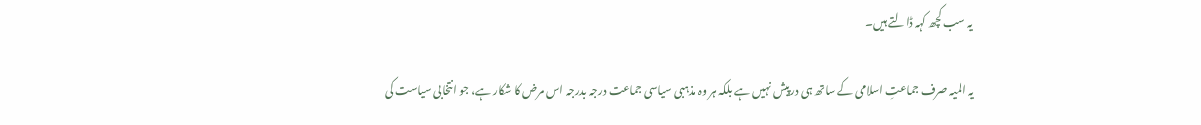یہ سب کچھ کہہ ڈالتے ہیں۔

یہ المیہ صرف جماعتِ اسلامی کے ساتھ ہی درپیش نہیں ہے بلکہ ہر وہ مذہبی سیاسی جماعت درجہ بدرجہ اس مرض کا شکار ہے، جو انتخابی سیاست کی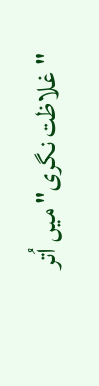"غلاظت نگری" میں اُتر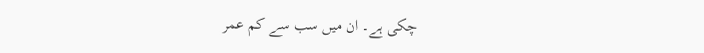چکی ہے۔ ان میں سب سے کم عمر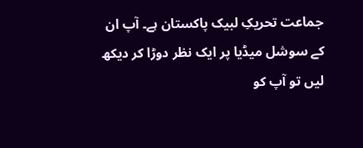جماعت تحریکِ لبیک پاکستان ہے۔ آپ ان کے سوشل میڈیا پر ایک نظر دوڑا کر دیکھ لیں تو آپ کو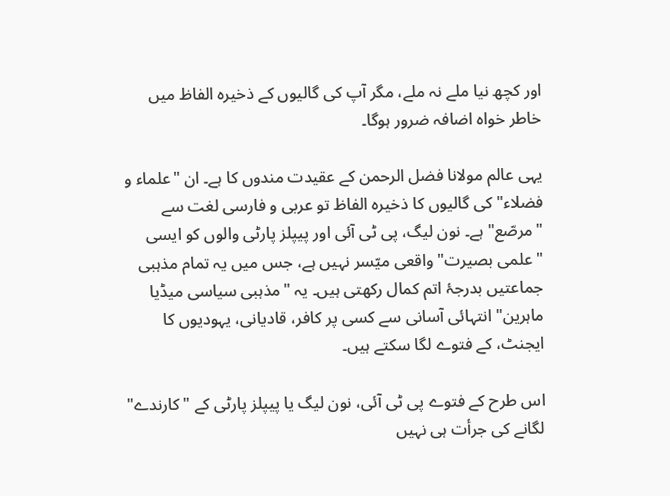اور کچھ نیا ملے نہ ملے، مگر آپ کی گالیوں کے ذخیرہ الفاظ میں خاطر خواہ اضافہ ضرور ہوگا۔

یہی عالم مولانا فضل الرحمن کے عقیدت مندوں کا ہے۔ ان "علماء و فضلاء" کی گالیوں کا ذخیرہ الفاظ تو عربی و فارسی لغت سے "مرصّع" ہے۔ نون لیگ، پی ٹی آئی اور پیپلز پارٹی والوں کو ایسی "علمی بصیرت" واقعی میّسر نہیں ہے، جس میں یہ تمام مذہبی جماعتیں بدرجۂ اتم کمال رکھتی ہیں۔ یہ "مذہبی سیاسی میڈیا ماہرین" انتہائی آسانی سے کسی پر کافر، قادیانی، یہودیوں کا ایجنٹ، کے فتوے لگا سکتے ہیں۔

اس طرح کے فتوے پی ٹی آئی، نون لیگ یا پیپلز پارٹی کے "کارندے" لگانے کی جرأت ہی نہیں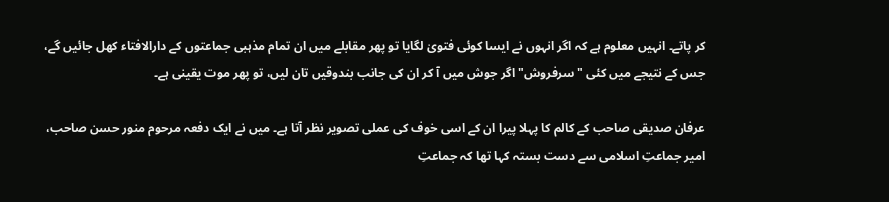کر پاتے۔ انہیں معلوم ہے کہ اگر انہوں نے ایسا کوئی فتویٰ لگایا تو پھر مقابلے میں ان تمام مذہبی جماعتوں کے دارالافتاء کھل جائیں گے، جس کے نتیجے میں کئی "سرفروش" اگر جوش میں آ کر ان کی جانب بندوقیں تان لیں، تو پھر موت یقینی ہے۔

عرفان صدیقی صاحب کے کالم کا پہلا پیرا ان کے اسی خوف کی عملی تصویر نظر آتا ہے۔ میں نے ایک دفعہ مرحوم منور حسن صاحب، امیر جماعتِ اسلامی سے دست بستہ کہا تھا کہ جماعتِ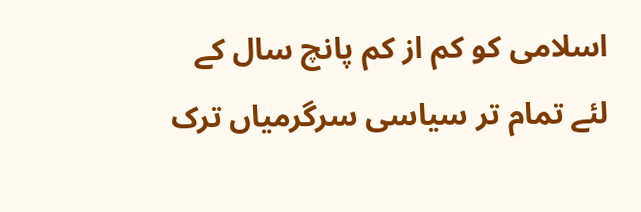اسلامی کو کم از کم پانچ سال کے لئے تمام تر سیاسی سرگرمیاں ترک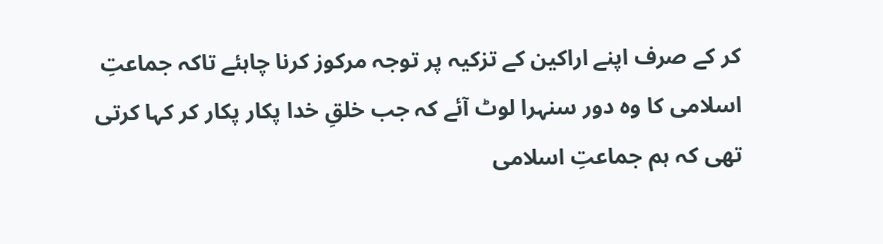کر کے صرف اپنے اراکین کے تزکیہ پر توجہ مرکوز کرنا چاہئے تاکہ جماعتِ اسلامی کا وہ دور سنہرا لوٹ آئے کہ جب خلقِ خدا پکار پکار کر کہا کرتی تھی کہ ہم جماعتِ اسلامی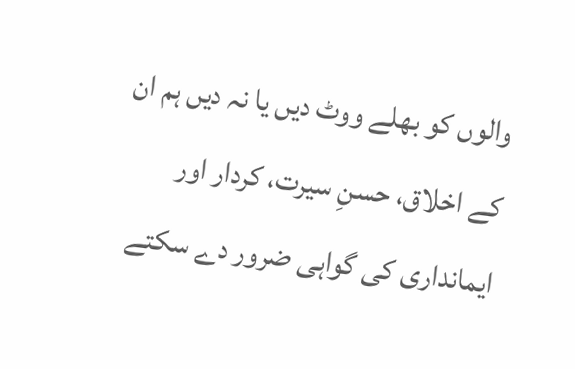والوں کو بھلے ووٹ دیں یا نہ دیں ہم ان کے اخلاق، حسنِ سیرت، کردار اور ایمانداری کی گواہی ضرور دے سکتے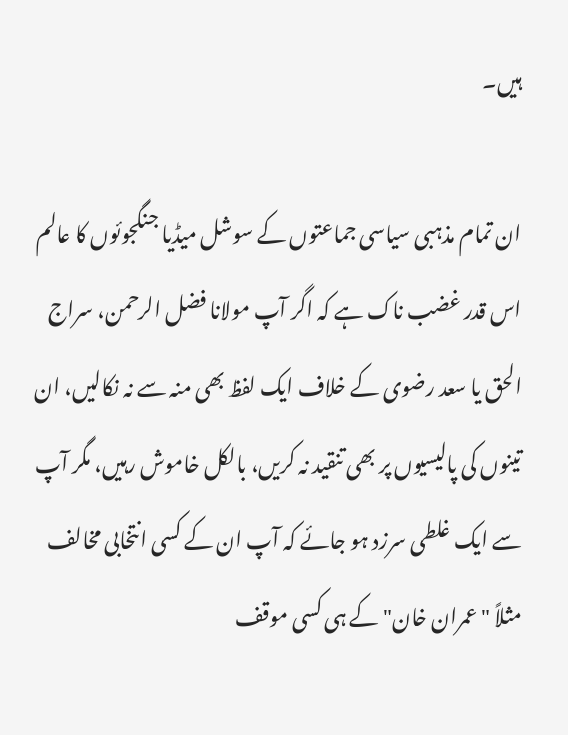ہیں۔

ان تمام مذہبی سیاسی جماعتوں کے سوشل میڈیا جنگجوئوں کا عالم اس قدر غضب ناک ہے کہ اگر آپ مولانا فضل الرحمن، سراج الحق یا سعد رضوی کے خلاف ایک لفظ بھی منہ سے نہ نکالیں، ان تینوں کی پالیسیوں پر بھی تنقید نہ کریں، بالکل خاموش رہیں، مگر آپ سے ایک غلطی سرزد ہو جائے کہ آپ ان کے کسی انتخابی مخالف مثلاً "عمران خان" کے ہی کسی موقف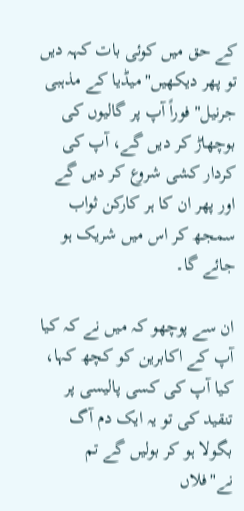کے حق میں کوئی بات کہہ دیں تو پھر دیکھیں"میڈیا کے مذہبی جرنیل" فوراً آپ پر گالیوں کی بوچھاڑ کر دیں گے، آپ کی کردار کشی شروع کر دیں گے اور پھر ان کا ہر کارکن ثواب سمجھ کر اس میں شریک ہو جائے گا۔

ان سے پوچھو کہ میں نے کہ کیا آپ کے اکابرین کو کچھ کہا، کیا آپ کی کسی پالیسی پر تنقید کی تو یہ ایک دم آگ بگولا ہو کر بولیں گے تم نے"فلاں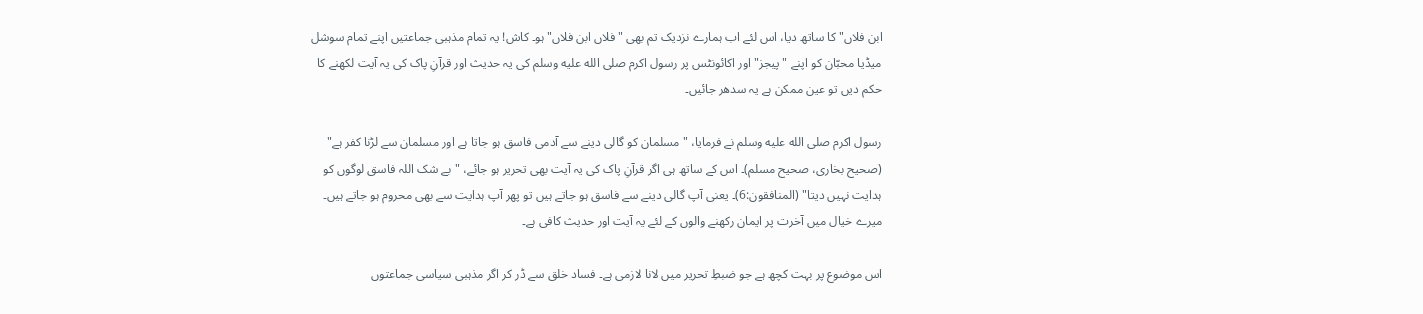ابن فلاں" کا ساتھ دیا، اس لئے اب ہمارے نزدیک تم بھی "فلاں ابن فلاں" ہو۔ کاش! یہ تمام مذہبی جماعتیں اپنے تمام سوشل میڈیا محبّان کو اپنے "پیجز" اور اکائونٹس پر رسول اکرم صلى الله عليه وسلم کی یہ حدیث اور قرآنِ پاک کی یہ آیت لکھنے کا حکم دیں تو عین ممکن ہے یہ سدھر جائیں۔

رسول اکرم صلى الله عليه وسلم نے فرمایا، "مسلمان کو گالی دینے سے آدمی فاسق ہو جاتا ہے اور مسلمان سے لڑنا کفر ہے" (صحیح بخاری، صحیح مسلم)۔ اس کے ساتھ ہی اگر قرآنِ پاک کی یہ آیت بھی تحریر ہو جائے، "بے شک اللہ فاسق لوگوں کو ہدایت نہیں دیتا" (المنافقون:6)۔ یعنی آپ گالی دینے سے فاسق ہو جاتے ہیں تو پھر آپ ہدایت سے بھی محروم ہو جاتے ہیں۔ میرے خیال میں آخرت پر ایمان رکھنے والوں کے لئے یہ آیت اور حدیث کافی ہے۔

اس موضوع پر بہت کچھ ہے جو ضبطِ تحریر میں لانا لازمی ہے۔ فساد خلق سے ڈر کر اگر مذہبی سیاسی جماعتوں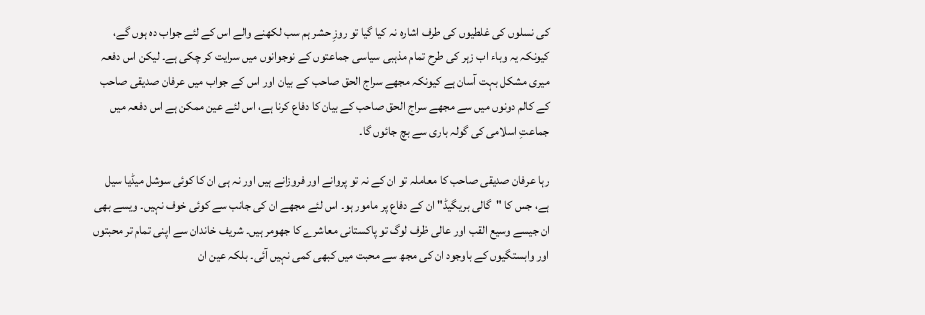کی نسلوں کی غلطیوں کی طرف اشارہ نہ کیا گیا تو روزِ حشر ہم سب لکھنے والے اس کے لئے جواب دہ ہوں گے، کیونکہ یہ وباء اب زہر کی طرح تمام مذہبی سیاسی جماعتوں کے نوجوانوں میں سرایت کر چکی ہے۔ لیکن اس دفعہ میری مشکل بہت آسان ہے کیونکہ مجھے سراج الحق صاحب کے بیان اور اس کے جواب میں عرفان صدیقی صاحب کے کالم دونوں میں سے مجھے سراج الحق صاحب کے بیان کا دفاع کرنا ہے، اس لئے عین ممکن ہے اس دفعہ میں جماعتِ اسلامی کی گولہ باری سے بچ جائوں گا۔

رہا عرفان صدیقی صاحب کا معاملہ تو ان کے نہ تو پروانے اور فروزانے ہیں اور نہ ہی ان کا کوئی سوشل میڈیا سیل ہے، جس کا "گالی بریگیڈ" ان کے دفاع پر مامور ہو۔ اس لئے مجھے ان کی جانب سے کوئی خوف نہیں۔ ویسے بھی ان جیسے وسیع القب اور عالی ظرف لوگ تو پاکستانی معاشرے کا جھومر ہیں۔ شریف خاندان سے اپنی تمام تر محبتوں اور وابستگیوں کے باوجود ان کی مجھ سے محبت میں کبھی کمی نہیں آئی۔ بلکہ عین ان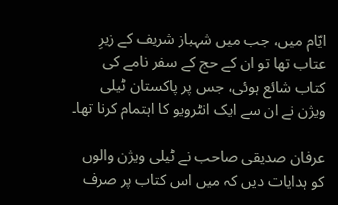ایّام میں، جب میں شہباز شریف کے زیرِ عتاب تھا تو ان کے حج کے سفر نامے کی کتاب شائع ہوئی، جس پر پاکستان ٹیلی ویژن نے ان سے ایک انٹرویو کا اہتمام کرنا تھا۔

عرفان صدیقی صاحب نے ٹیلی ویژن والوں کو ہدایات دیں کہ میں اس کتاب پر صرف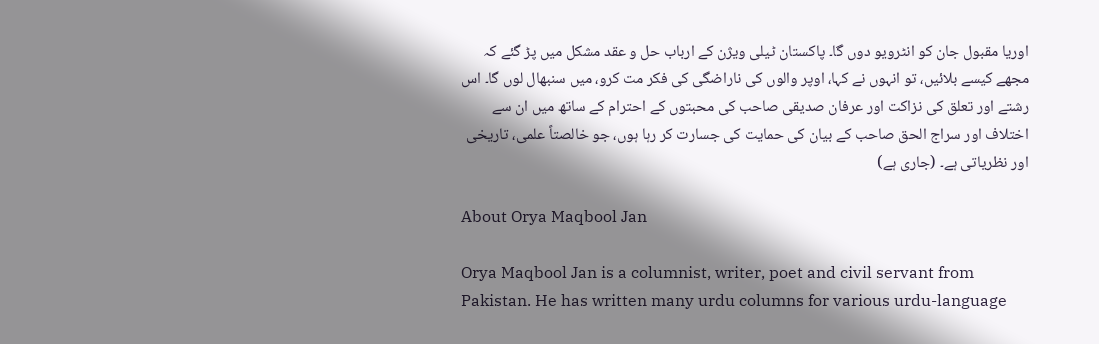اوریا مقبول جان کو انٹرویو دوں گا۔ پاکستان ٹیلی ویژن کے ارباب حل و عقد مشکل میں پڑ گئے کہ مجھے کیسے بلائیں، تو انہوں نے کہا، اوپر والوں کی ناراضگی کی فکر مت کرو، میں سنبھال لوں گا۔ اس رشتے اور تعلق کی نزاکت اور عرفان صدیقی صاحب کی محبتوں کے احترام کے ساتھ میں ان سے اختلاف اور سراج الحق صاحب کے بیان کی حمایت کی جسارت کر رہا ہوں، جو خالصتاً علمی، تاریخی اور نظریاتی ہے۔ (جاری ہے)

About Orya Maqbool Jan

Orya Maqbool Jan is a columnist, writer, poet and civil servant from Pakistan. He has written many urdu columns for various urdu-language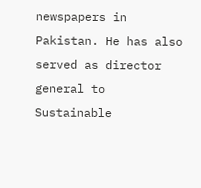newspapers in Pakistan. He has also served as director general to Sustainable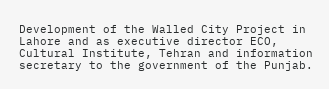Development of the Walled City Project in Lahore and as executive director ECO, Cultural Institute, Tehran and information secretary to the government of the Punjab.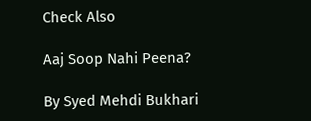Check Also

Aaj Soop Nahi Peena?

By Syed Mehdi Bukhari